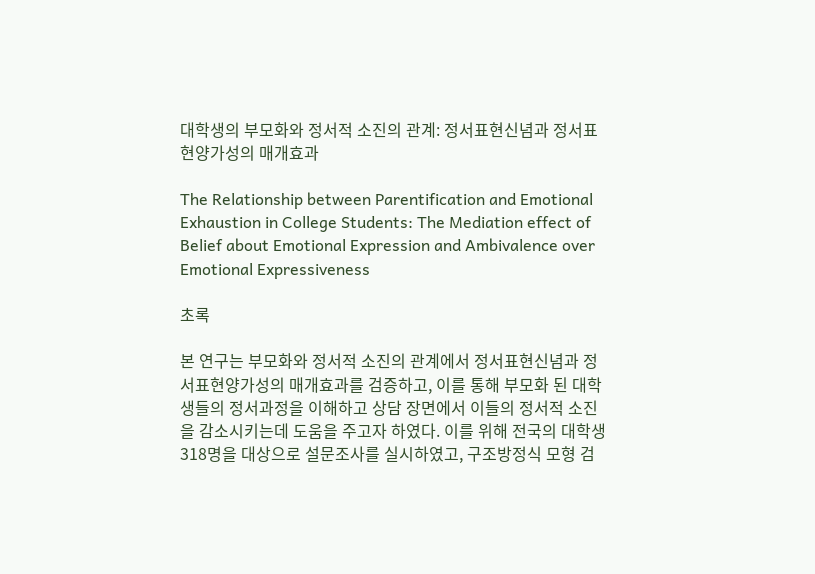대학생의 부모화와 정서적 소진의 관계: 정서표현신념과 정서표현양가성의 매개효과

The Relationship between Parentification and Emotional Exhaustion in College Students: The Mediation effect of Belief about Emotional Expression and Ambivalence over Emotional Expressiveness

초록

본 연구는 부모화와 정서적 소진의 관계에서 정서표현신념과 정서표현양가성의 매개효과를 검증하고, 이를 통해 부모화 된 대학생들의 정서과정을 이해하고 상담 장면에서 이들의 정서적 소진을 감소시키는데 도움을 주고자 하였다. 이를 위해 전국의 대학생 318명을 대상으로 설문조사를 실시하였고, 구조방정식 모형 검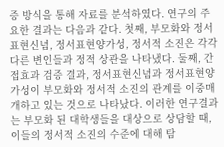증 방식을 통해 자료를 분석하였다. 연구의 주요한 결과는 다음과 같다. 첫째, 부모화와 정서표현신념, 정서표현양가성, 정서적 소진은 각각 다른 변인들과 정적 상관을 나타냈다. 둘째, 간접효과 검증 결과, 정서표현신념과 정서표현양가성이 부모화와 정서적 소진의 관계를 이중매개하고 있는 것으로 나타났다. 이러한 연구결과는 부모화 된 대학생들을 대상으로 상담할 때, 이들의 정서적 소진의 수준에 대해 탐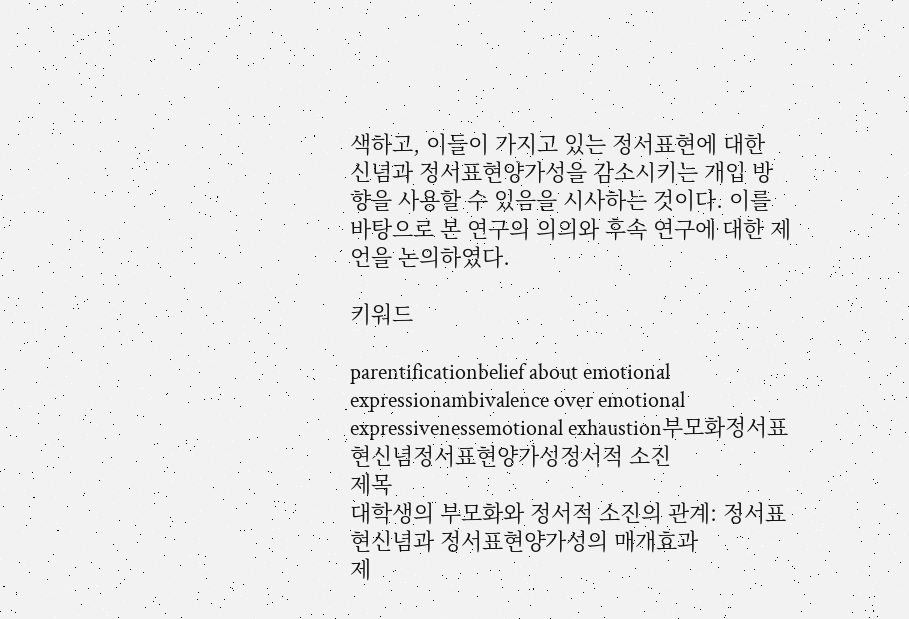색하고, 이들이 가지고 있는 정서표현에 대한 신념과 정서표현양가성을 감소시키는 개입 방향을 사용할 수 있음을 시사하는 것이다. 이를 바탕으로 본 연구의 의의와 후속 연구에 대한 제언을 논의하였다.

키워드

parentificationbelief about emotional expressionambivalence over emotional expressivenessemotional exhaustion부모화정서표현신념정서표현양가성정서적 소진
제목
대학생의 부모화와 정서적 소진의 관계: 정서표현신념과 정서표현양가성의 매개효과
제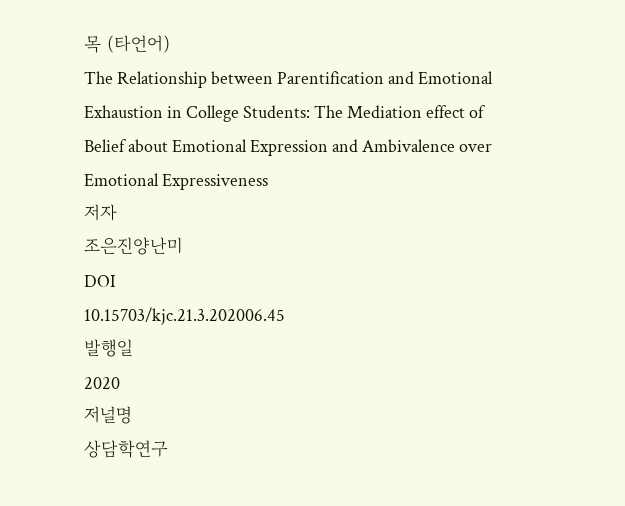목 (타언어)
The Relationship between Parentification and Emotional Exhaustion in College Students: The Mediation effect of Belief about Emotional Expression and Ambivalence over Emotional Expressiveness
저자
조은진양난미
DOI
10.15703/kjc.21.3.202006.45
발행일
2020
저널명
상담학연구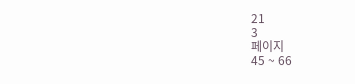21
3
페이지
45 ~ 66